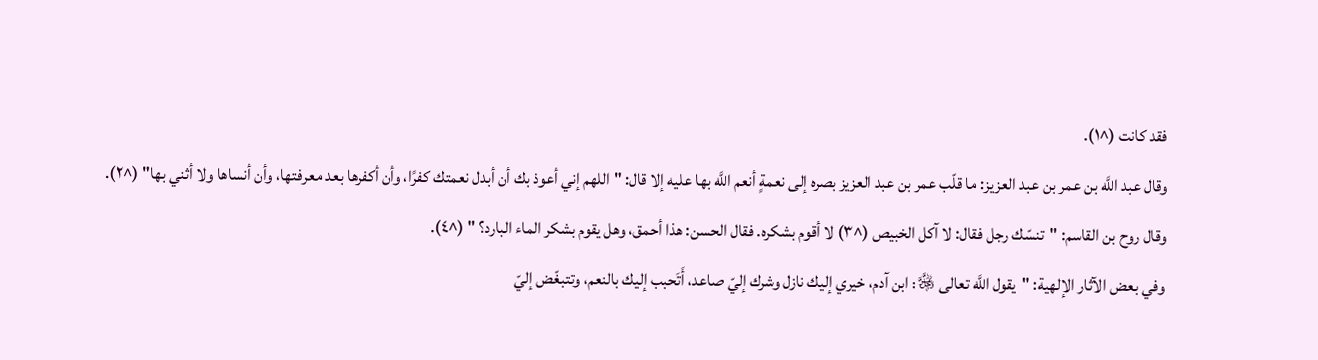فقد كانت (^١).
وقال عبد اللَّه بن عمر بن عبد العزيز: ما قلّب عمر بن عبد العزيز بصره إلى نعمةٍ أنعم اللَّه بها عليه إلا قال: "اللهم إني أعوذ بك أن أبدل نعمتك كفرًا، وأن أكفرها بعد معرفتها، وأن أنساها ولا أثني بها" (^٢).
وقال روح بن القاسم: "تنسّك رجل فقال: لا آكل الخبيص (^٣) لا أقوم بشكره. فقال الحسن: هذا أحمق، وهل يقوم بشكر الماء البارد؟ " (^٤).
وفي بعض الآثار الإلهية: "يقول اللَّه تعالى ﷿: ابن آدم، خيري إليك نازل وشرك إليّ صاعد، أَتَحبب إليك بالنعم، وتتبغّض إليّ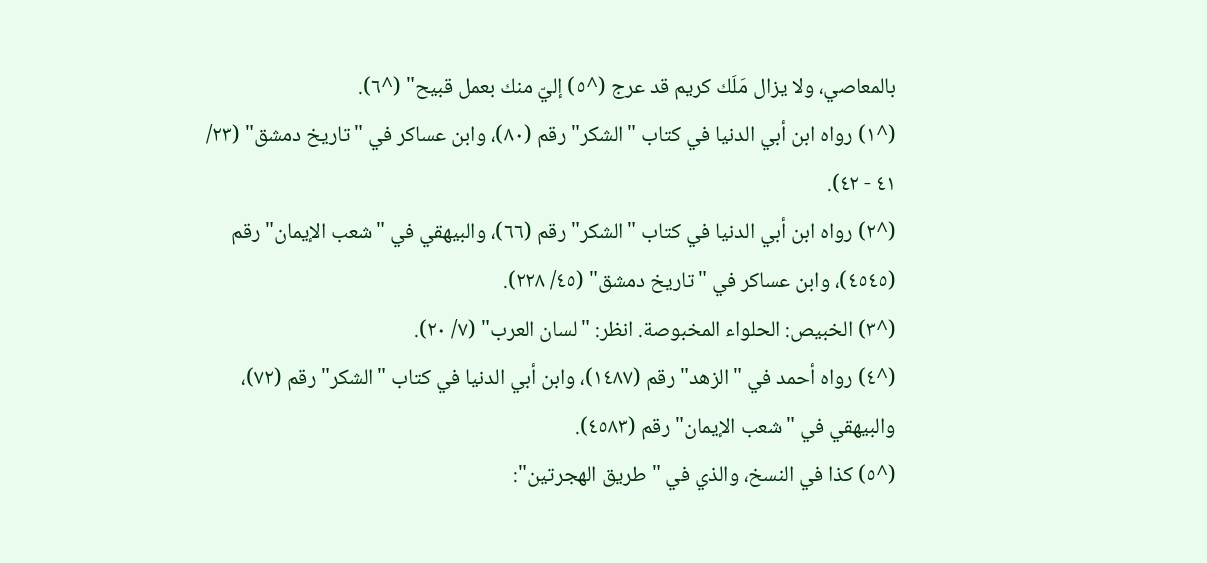بالمعاصي، ولا يزال مَلَك كريم قد عرج (^٥) إليّ منك بعمل قبيح" (^٦).
(^١) رواه ابن أبي الدنيا في كتاب "الشكر" رقم (٨٠)، وابن عساكر في "تاريخ دمشق" (٢٣/ ٤١ - ٤٢).
(^٢) رواه ابن أبي الدنيا في كتاب "الشكر" رقم (٦٦)، والبيهقي في "شعب الإيمان" رقم (٤٥٤٥)، وابن عساكر في "تاريخ دمشق" (٤٥/ ٢٢٨).
(^٣) الخبيص: الحلواء المخبوصة. انظر: "لسان العرب" (٧/ ٢٠).
(^٤) رواه أحمد في "الزهد" رقم (١٤٨٧)، وابن أبي الدنيا في كتاب "الشكر" رقم (٧٢)، والبيهقي في "شعب الإيمان" رقم (٤٥٨٣).
(^٥) كذا في النسخ، والذي في "طريق الهجرتين":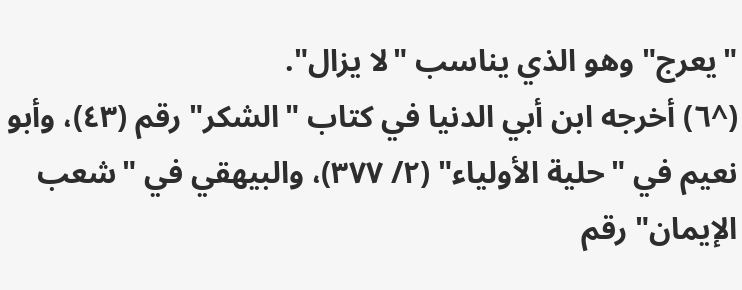"يعرج" وهو الذي يناسب "لا يزال".
(^٦) أخرجه ابن أبي الدنيا في كتاب "الشكر" رقم (٤٣)، وأبو نعيم في "حلية الأولياء" (٢/ ٣٧٧)، والبيهقي في "شعب الإيمان" رقم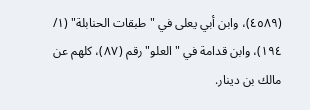(٤٥٨٩)، وابن أبي يعلى في "طبقات الحنابلة" (١/ ١٩٤)، وابن قدامة في "العلو" رقم (٨٧)، كلهم عن مالك بن دينار.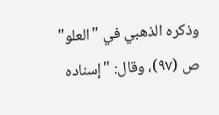وذكره الذهبي في "العلو" ص (٩٧)، وقال: "إسناده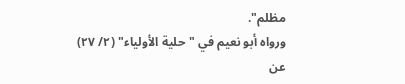مظلم".
ورواه أبو نعيم في "حلية الأولياء" (٢/ ٢٧) عن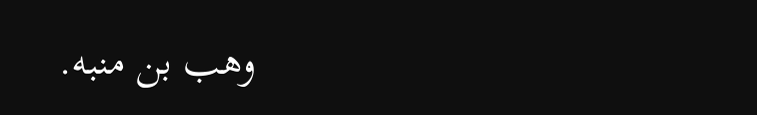وهب بن منبه.